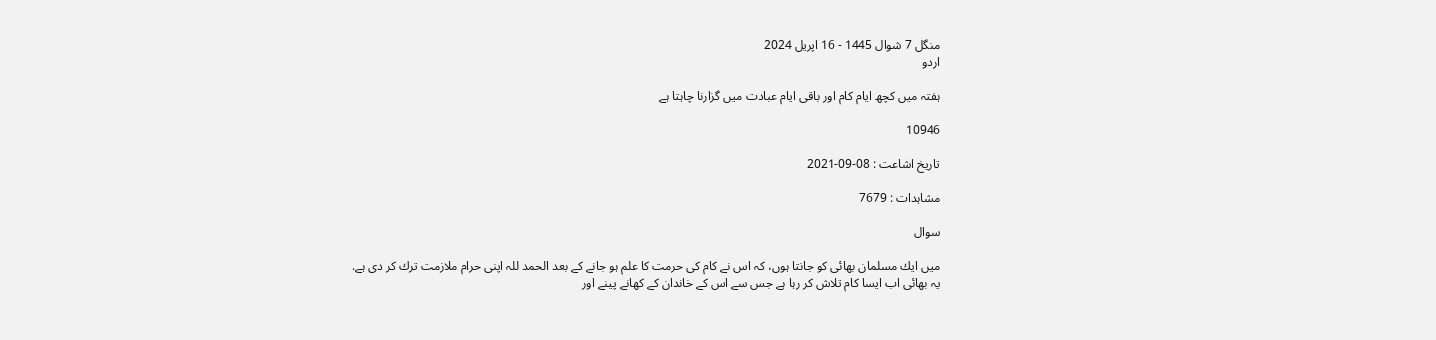منگل 7 شوال 1445 - 16 اپریل 2024
اردو

ہفتہ ميں كچھ ايام كام اور باقى ايام عبادت ميں گزارنا چاہتا ہے

10946

تاریخ اشاعت : 08-09-2021

مشاہدات : 7679

سوال

ميں ايك مسلمان بھائى كو جانتا ہوں، كہ اس نے كام كى حرمت كا علم ہو جانے كے بعد الحمد للہ اپنى حرام ملازمت ترك كر دى ہے.
يہ بھائى اب ايسا كام تلاش كر رہا ہے جس سے اس كے خاندان كے كھانے پينے اور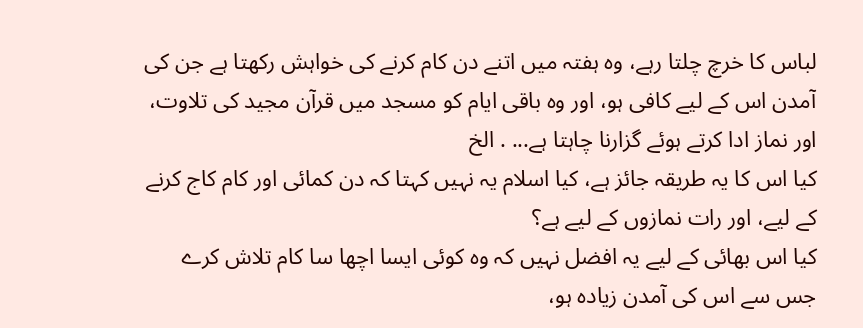لباس كا خرچ چلتا رہے، وہ ہفتہ ميں اتنے دن كام كرنے كى خواہش ركھتا ہے جن كى آمدن اس كے ليے كافى ہو، اور وہ باقى ايام كو مسجد ميں قرآن مجيد كى تلاوت، اور نماز ادا كرتے ہوئے گزارنا چاہتا ہے... . الخ
كيا اس كا يہ طريقہ جائز ہے، كيا اسلام يہ نہيں كہتا كہ دن كمائى اور كام كاج كرنے كے ليے، اور رات نمازوں كے ليے ہے؟
كيا اس بھائى كے ليے يہ افضل نہيں كہ وہ كوئى ايسا اچھا سا كام تلاش كرے جس سے اس كى آمدن زيادہ ہو،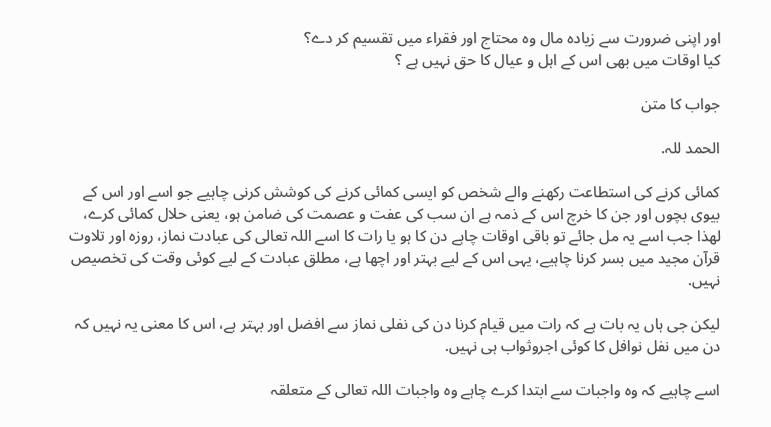اور اپنى ضرورت سے زيادہ مال وہ محتاج اور فقراء ميں تقسيم كر دے؟
كيا اوقات ميں بھى اس كے اہل و عيال كا حق نہيں ہے ؟

جواب کا متن

الحمد للہ.

كمائى كرنے كى استطاعت ركھنے والے شخص كو ايسى كمائى كرنے كى كوشش كرنى چاہيے جو اسے اور اس كے بيوى بچوں اور جن كا خرچ اس كے ذمہ ہے ان سب كى عفت و عصمت كى ضامن ہو، يعنى حلال كمائى كرے، لھذا جب اسے يہ مل جائے تو باقى اوقات چاہے دن كا ہو يا رات كا اسے اللہ تعالى كى عبادت نماز، روزہ اور تلاوت قرآن مجيد ميں بسر كرنا چاہيے، يہى اس كے ليے بہتر اور اچھا ہے، مطلق عبادت كے ليے كوئى وقت كى تخصيص نہيں.

ليكن جى ہاں يہ بات ہے كہ رات ميں قيام كرنا دن كى نفلى نماز سے افضل اور بہتر ہے، اس كا معنى يہ نہيں كہ دن ميں نفل نوافل كا كوئى اجروثواب ہى نہيں.

اسے چاہيے كہ وہ واجبات سے ابتدا كرے چاہے وہ واجبات اللہ تعالى كے متعلقہ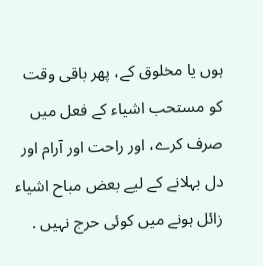ہوں يا مخلوق كے، پھر باقى وقت كو مستحب اشياء كے فعل ميں صرف كرے، اور راحت اور آرام اور دل بہلانے كے ليے بعض مباح اشياء زائل ہونے ميں كوئى حرج نہيں .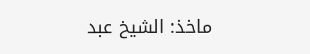ماخذ: الشيخ عبد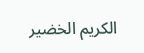الكريم الخضير